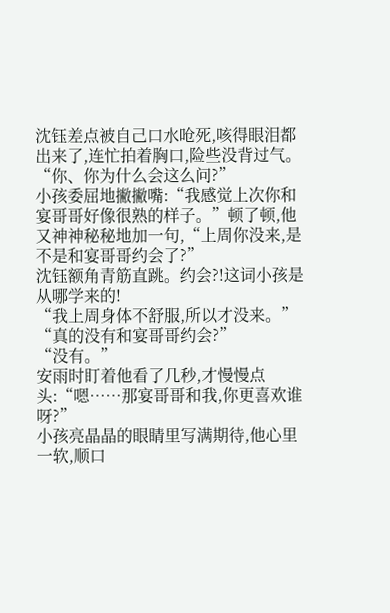沈钰差点被自己口水呛死,咳得眼泪都出来了,连忙拍着胸口,险些没背过气。
“你、你为什么会这么问?”
小孩委屈地撇撇嘴:“我感觉上次你和宴哥哥好像很熟的样子。”顿了顿,他又神神秘秘地加一句,“上周你没来,是不是和宴哥哥约会了?”
沈钰额角青筋直跳。约会?!这词小孩是从哪学来的!
“我上周身体不舒服,所以才没来。”
“真的没有和宴哥哥约会?”
“没有。”
安雨时盯着他看了几秒,才慢慢点头:“嗯……那宴哥哥和我,你更喜欢谁呀?”
小孩亮晶晶的眼睛里写满期待,他心里一软,顺口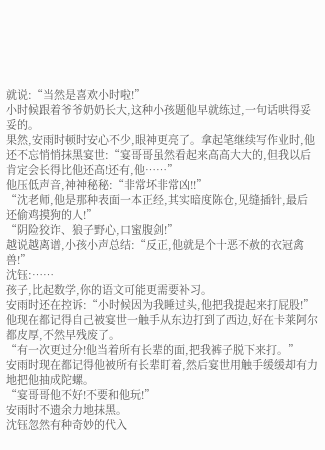就说:“当然是喜欢小时啦!”
小时候跟着爷爷奶奶长大,这种小孩题他早就练过,一句话哄得妥妥的。
果然,安雨时顿时安心不少,眼神更亮了。拿起笔继续写作业时,他还不忘悄悄抹黑宴世:“宴哥哥虽然看起来高高大大的,但我以后肯定会长得比他还高!还有,他……”
他压低声音,神神秘秘:“非常坏非常凶!!”
“沈老师,他是那种表面一本正经,其实暗度陈仓,见缝插针,最后还偷鸡摸狗的人!”
“阴险狡诈、狼子野心,口蜜腹剑!”
越说越离谱,小孩小声总结:“反正,他就是个十恶不赦的衣冠禽兽!”
沈钰:……
孩子,比起数学,你的语文可能更需要补习。
安雨时还在控诉:“小时候因为我睡过头,他把我提起来打屁股!”
他现在都记得自己被宴世一触手从东边打到了西边,好在卡莱阿尔都皮厚,不然早残废了。
“有一次更过分!他当着所有长辈的面,把我裤子脱下来打。”
安雨时现在都记得他被所有长辈盯着,然后宴世用触手缓缓却有力地把他抽成陀螺。
“宴哥哥他不好!不要和他玩!”
安雨时不遗余力地抹黑。
沈钰忽然有种奇妙的代入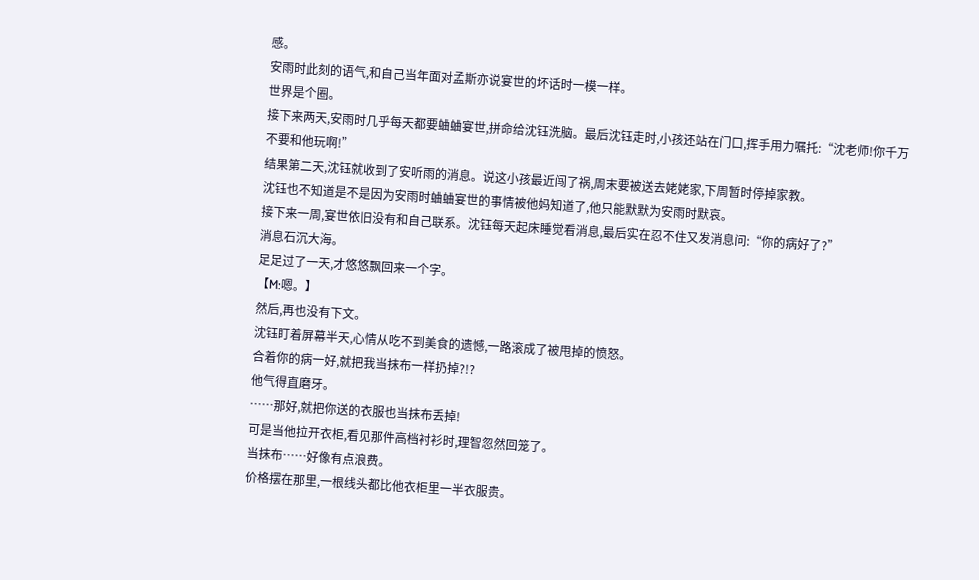感。
安雨时此刻的语气,和自己当年面对孟斯亦说宴世的坏话时一模一样。
世界是个圈。
接下来两天,安雨时几乎每天都要蛐蛐宴世,拼命给沈钰洗脑。最后沈钰走时,小孩还站在门口,挥手用力嘱托:“沈老师!你千万不要和他玩啊!”
结果第二天,沈钰就收到了安听雨的消息。说这小孩最近闯了祸,周末要被送去姥姥家,下周暂时停掉家教。
沈钰也不知道是不是因为安雨时蛐蛐宴世的事情被他妈知道了,他只能默默为安雨时默哀。
接下来一周,宴世依旧没有和自己联系。沈钰每天起床睡觉看消息,最后实在忍不住又发消息问:“你的病好了?”
消息石沉大海。
足足过了一天,才悠悠飘回来一个字。
【M:嗯。】
然后,再也没有下文。
沈钰盯着屏幕半天,心情从吃不到美食的遗憾,一路滚成了被甩掉的愤怒。
合着你的病一好,就把我当抹布一样扔掉?!?
他气得直磨牙。
……那好,就把你送的衣服也当抹布丢掉!
可是当他拉开衣柜,看见那件高档衬衫时,理智忽然回笼了。
当抹布……好像有点浪费。
价格摆在那里,一根线头都比他衣柜里一半衣服贵。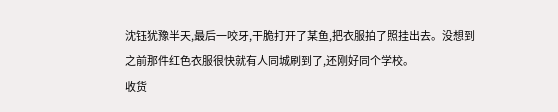沈钰犹豫半天,最后一咬牙,干脆打开了某鱼,把衣服拍了照挂出去。没想到之前那件红色衣服很快就有人同城刷到了,还刚好同个学校。
收货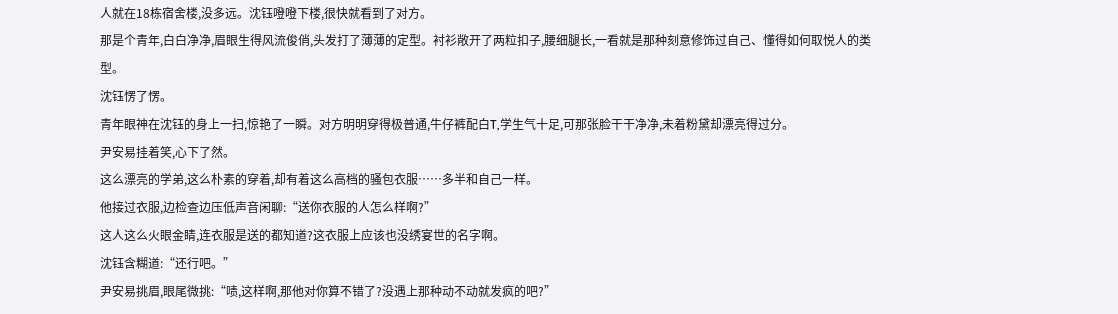人就在18栋宿舍楼,没多远。沈钰噔噔下楼,很快就看到了对方。
那是个青年,白白净净,眉眼生得风流俊俏,头发打了薄薄的定型。衬衫敞开了两粒扣子,腰细腿长,一看就是那种刻意修饰过自己、懂得如何取悦人的类型。
沈钰愣了愣。
青年眼神在沈钰的身上一扫,惊艳了一瞬。对方明明穿得极普通,牛仔裤配白T,学生气十足,可那张脸干干净净,未着粉黛却漂亮得过分。
尹安易挂着笑,心下了然。
这么漂亮的学弟,这么朴素的穿着,却有着这么高档的骚包衣服……多半和自己一样。
他接过衣服,边检查边压低声音闲聊:“送你衣服的人怎么样啊?”
这人这么火眼金睛,连衣服是送的都知道?这衣服上应该也没绣宴世的名字啊。
沈钰含糊道:“还行吧。”
尹安易挑眉,眼尾微挑:“啧,这样啊,那他对你算不错了?没遇上那种动不动就发疯的吧?”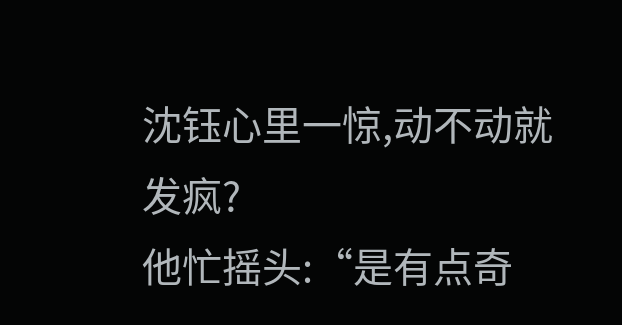沈钰心里一惊,动不动就发疯?
他忙摇头:“是有点奇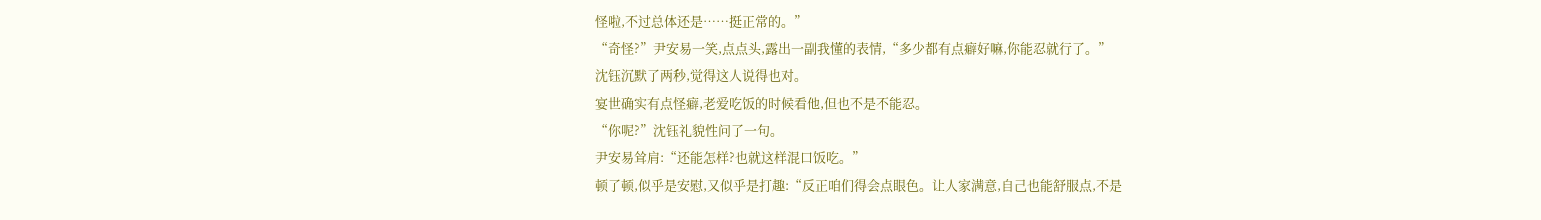怪啦,不过总体还是……挺正常的。”
“奇怪?”尹安易一笑,点点头,露出一副我懂的表情,“多少都有点癖好嘛,你能忍就行了。”
沈钰沉默了两秒,觉得这人说得也对。
宴世确实有点怪癖,老爱吃饭的时候看他,但也不是不能忍。
“你呢?”沈钰礼貌性问了一句。
尹安易耸肩:“还能怎样?也就这样混口饭吃。”
顿了顿,似乎是安慰,又似乎是打趣:“反正咱们得会点眼色。让人家满意,自己也能舒服点,不是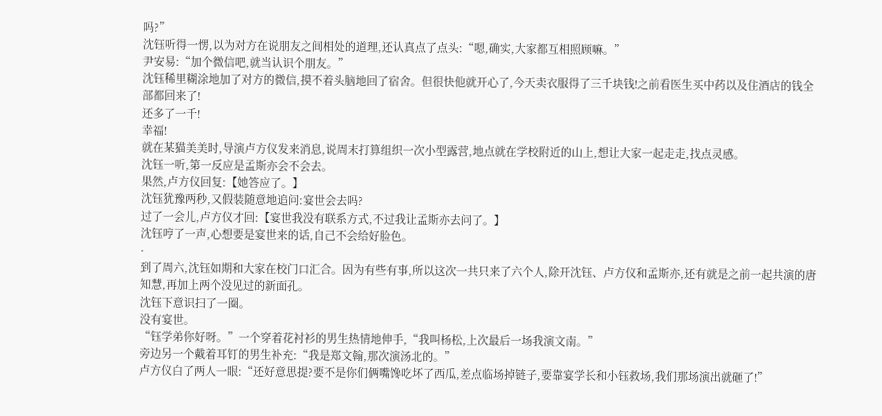吗?”
沈钰听得一愣,以为对方在说朋友之间相处的道理,还认真点了点头:“嗯,确实,大家都互相照顾嘛。”
尹安易:“加个微信吧,就当认识个朋友。”
沈钰稀里糊涂地加了对方的微信,摸不着头脑地回了宿舍。但很快他就开心了,今天卖衣服得了三千块钱!之前看医生买中药以及住酒店的钱全部都回来了!
还多了一千!
幸福!
就在某猫美美时,导演卢方仪发来消息,说周末打算组织一次小型露营,地点就在学校附近的山上,想让大家一起走走,找点灵感。
沈钰一听,第一反应是孟斯亦会不会去。
果然,卢方仪回复:【她答应了。】
沈钰犹豫两秒,又假装随意地追问:宴世会去吗?
过了一会儿,卢方仪才回:【宴世我没有联系方式,不过我让孟斯亦去问了。】
沈钰哼了一声,心想要是宴世来的话,自己不会给好脸色。
·
到了周六,沈钰如期和大家在校门口汇合。因为有些有事,所以这次一共只来了六个人,除开沈钰、卢方仪和孟斯亦,还有就是之前一起共演的唐知慧,再加上两个没见过的新面孔。
沈钰下意识扫了一圈。
没有宴世。
“钰学弟你好呀。”一个穿着花衬衫的男生热情地伸手,“我叫杨松,上次最后一场我演文南。”
旁边另一个戴着耳钉的男生补充:“我是郑文翰,那次演汤北的。”
卢方仪白了两人一眼:“还好意思提?要不是你们俩嘴馋吃坏了西瓜,差点临场掉链子,要靠宴学长和小钰救场,我们那场演出就砸了!”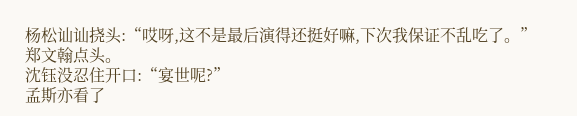杨松讪讪挠头:“哎呀,这不是最后演得还挺好嘛,下次我保证不乱吃了。”
郑文翰点头。
沈钰没忍住开口:“宴世呢?”
孟斯亦看了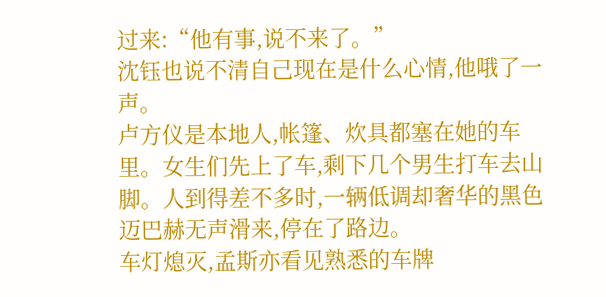过来:“他有事,说不来了。”
沈钰也说不清自己现在是什么心情,他哦了一声。
卢方仪是本地人,帐篷、炊具都塞在她的车里。女生们先上了车,剩下几个男生打车去山脚。人到得差不多时,一辆低调却奢华的黑色迈巴赫无声滑来,停在了路边。
车灯熄灭,孟斯亦看见熟悉的车牌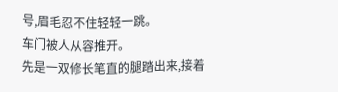号,眉毛忍不住轻轻一跳。
车门被人从容推开。
先是一双修长笔直的腿踏出来,接着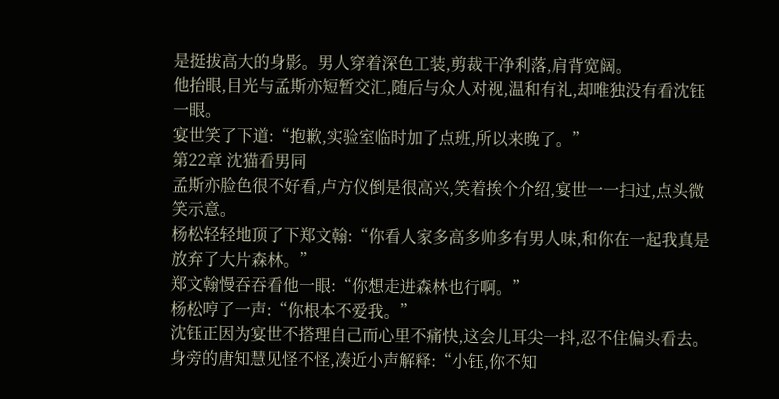是挺拔高大的身影。男人穿着深色工装,剪裁干净利落,肩背宽阔。
他抬眼,目光与孟斯亦短暂交汇,随后与众人对视,温和有礼,却唯独没有看沈钰一眼。
宴世笑了下道:“抱歉,实验室临时加了点班,所以来晚了。”
第22章 沈猫看男同
孟斯亦脸色很不好看,卢方仪倒是很高兴,笑着挨个介绍,宴世一一扫过,点头微笑示意。
杨松轻轻地顶了下郑文翰:“你看人家多高多帅多有男人味,和你在一起我真是放弃了大片森林。”
郑文翰慢吞吞看他一眼:“你想走进森林也行啊。”
杨松哼了一声:“你根本不爱我。”
沈钰正因为宴世不搭理自己而心里不痛快,这会儿耳尖一抖,忍不住偏头看去。
身旁的唐知慧见怪不怪,凑近小声解释:“小钰,你不知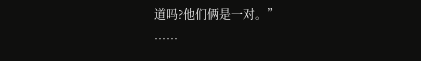道吗?他们俩是一对。”
……